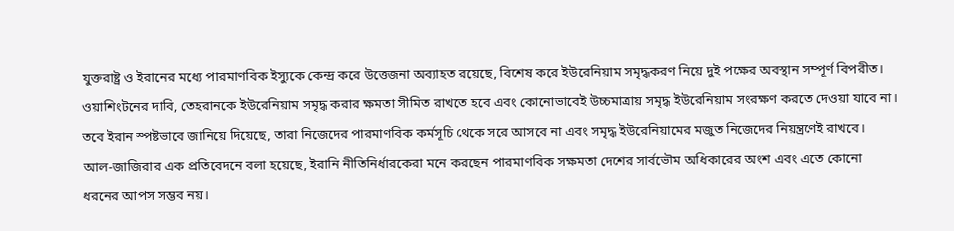যুক্তরাষ্ট্র ও ইরানের মধ্যে পারমাণবিক ইস্যুকে কেন্দ্র করে উত্তেজনা অব্যাহত রয়েছে, বিশেষ করে ইউরেনিয়াম সমৃদ্ধকরণ নিয়ে দুই পক্ষের অবস্থান সম্পূর্ণ বিপরীত।
ওয়াশিংটনের দাবি, তেহরানকে ইউরেনিয়াম সমৃদ্ধ করার ক্ষমতা সীমিত রাখতে হবে এবং কোনোভাবেই উচ্চমাত্রায় সমৃদ্ধ ইউরেনিয়াম সংরক্ষণ করতে দেওয়া যাবে না। তবে ইরান স্পষ্টভাবে জানিয়ে দিয়েছে, তারা নিজেদের পারমাণবিক কর্মসূচি থেকে সরে আসবে না এবং সমৃদ্ধ ইউরেনিয়ামের মজুত নিজেদের নিয়ন্ত্রণেই রাখবে।
আল-জাজিরার এক প্রতিবেদনে বলা হয়েছে, ইরানি নীতিনির্ধারকেরা মনে করছেন পারমাণবিক সক্ষমতা দেশের সার্বভৌম অধিকারের অংশ এবং এতে কোনো ধরনের আপস সম্ভব নয়।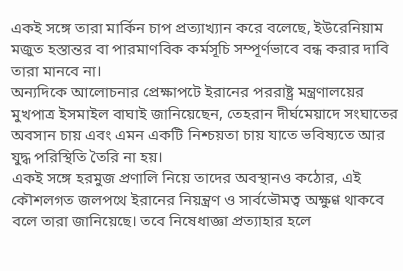একই সঙ্গে তারা মার্কিন চাপ প্রত্যাখ্যান করে বলেছে, ইউরেনিয়াম মজুত হস্তান্তর বা পারমাণবিক কর্মসূচি সম্পূর্ণভাবে বন্ধ করার দাবি তারা মানবে না।
অন্যদিকে আলোচনার প্রেক্ষাপটে ইরানের পররাষ্ট্র মন্ত্রণালয়ের মুখপাত্র ইসমাইল বাঘাই জানিয়েছেন, তেহরান দীর্ঘমেয়াদে সংঘাতের অবসান চায় এবং এমন একটি নিশ্চয়তা চায় যাতে ভবিষ্যতে আর যুদ্ধ পরিস্থিতি তৈরি না হয়।
একই সঙ্গে হরমুজ প্রণালি নিয়ে তাদের অবস্থানও কঠোর, এই কৌশলগত জলপথে ইরানের নিয়ন্ত্রণ ও সার্বভৌমত্ব অক্ষুণ্ণ থাকবে বলে তারা জানিয়েছে। তবে নিষেধাজ্ঞা প্রত্যাহার হলে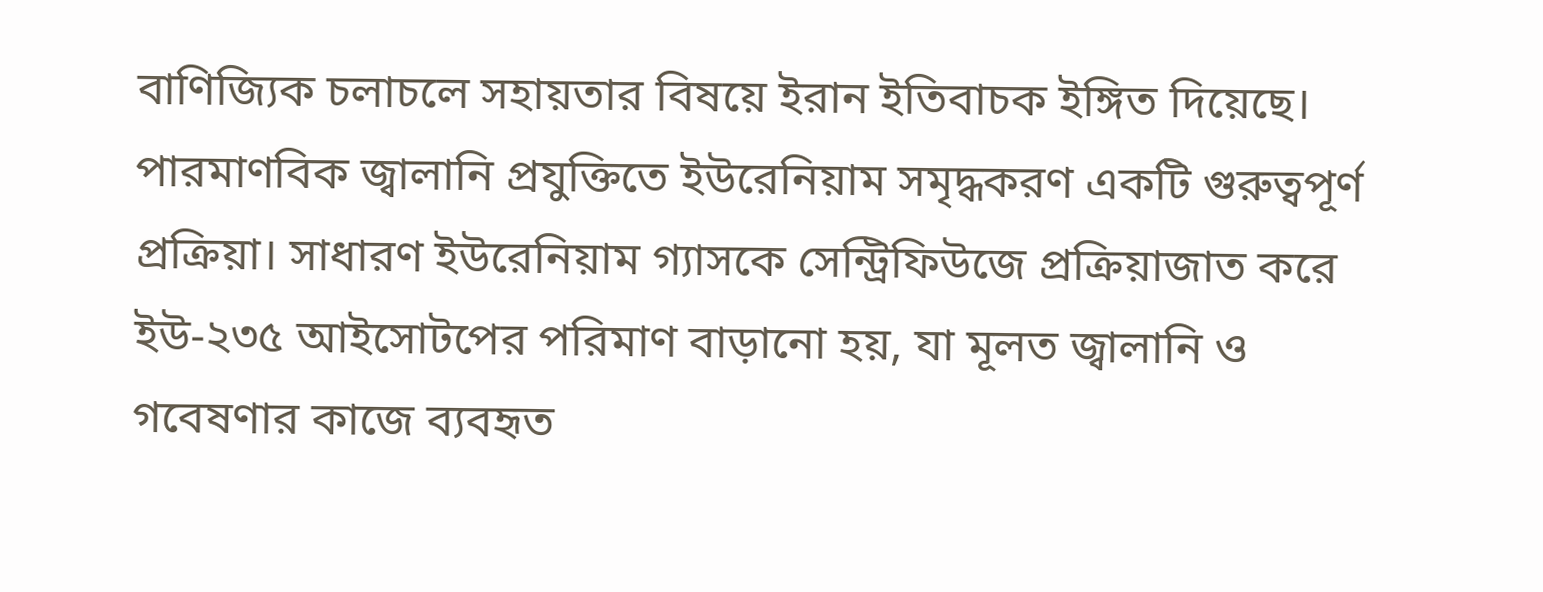বাণিজ্যিক চলাচলে সহায়তার বিষয়ে ইরান ইতিবাচক ইঙ্গিত দিয়েছে।
পারমাণবিক জ্বালানি প্রযুক্তিতে ইউরেনিয়াম সমৃদ্ধকরণ একটি গুরুত্বপূর্ণ প্রক্রিয়া। সাধারণ ইউরেনিয়াম গ্যাসকে সেন্ট্রিফিউজে প্রক্রিয়াজাত করে ইউ-২৩৫ আইসোটপের পরিমাণ বাড়ানো হয়, যা মূলত জ্বালানি ও গবেষণার কাজে ব্যবহৃত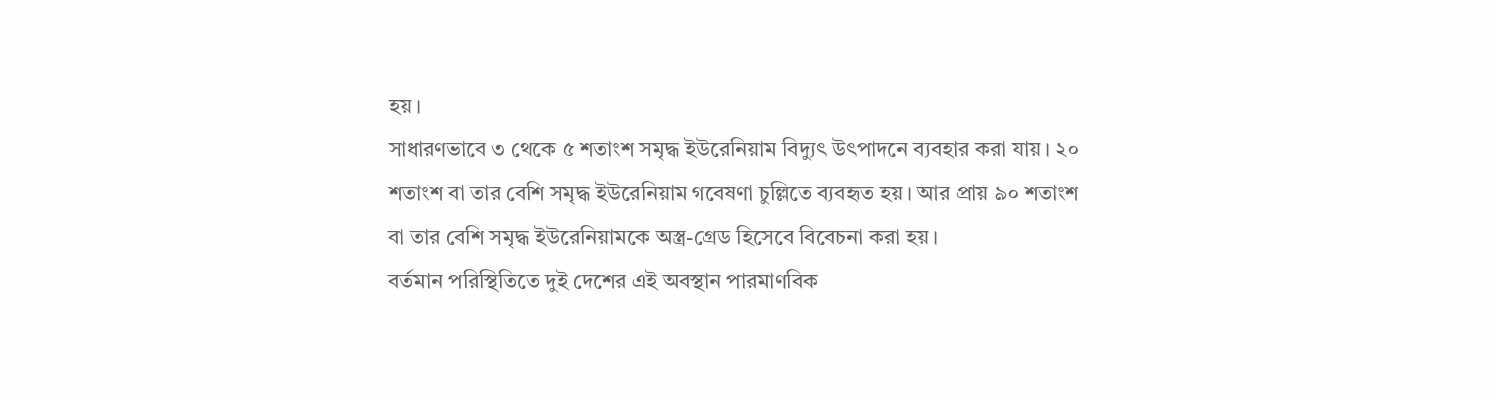হয়।
সাধারণভাবে ৩ থেকে ৫ শতাংশ সমৃদ্ধ ইউরেনিয়াম বিদ্যুৎ উৎপাদনে ব্যবহার করা যায়। ২০ শতাংশ বা তার বেশি সমৃদ্ধ ইউরেনিয়াম গবেষণা চুল্লিতে ব্যবহৃত হয়। আর প্রায় ৯০ শতাংশ বা তার বেশি সমৃদ্ধ ইউরেনিয়ামকে অস্ত্র-গ্রেড হিসেবে বিবেচনা করা হয়।
বর্তমান পরিস্থিতিতে দুই দেশের এই অবস্থান পারমাণবিক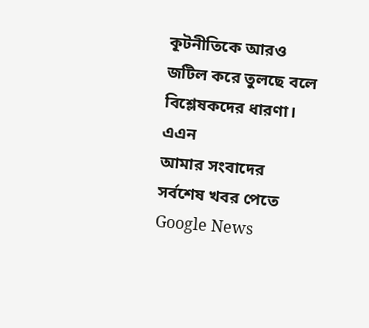কূটনীতিকে আরও জটিল করে তুলছে বলে বিশ্লেষকদের ধারণা।
এএন
আমার সংবাদের সর্বশেষ খবর পেতে Google News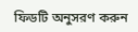ফিডটি অনুসরণ করুন